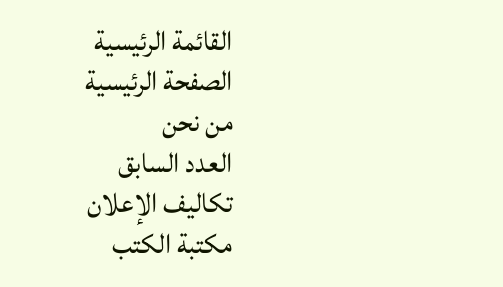القائمة الرئيسية
الصفحة الرئيسية
من نحن
العدد السابق
تكاليف الإعلان
مكتبة الكتب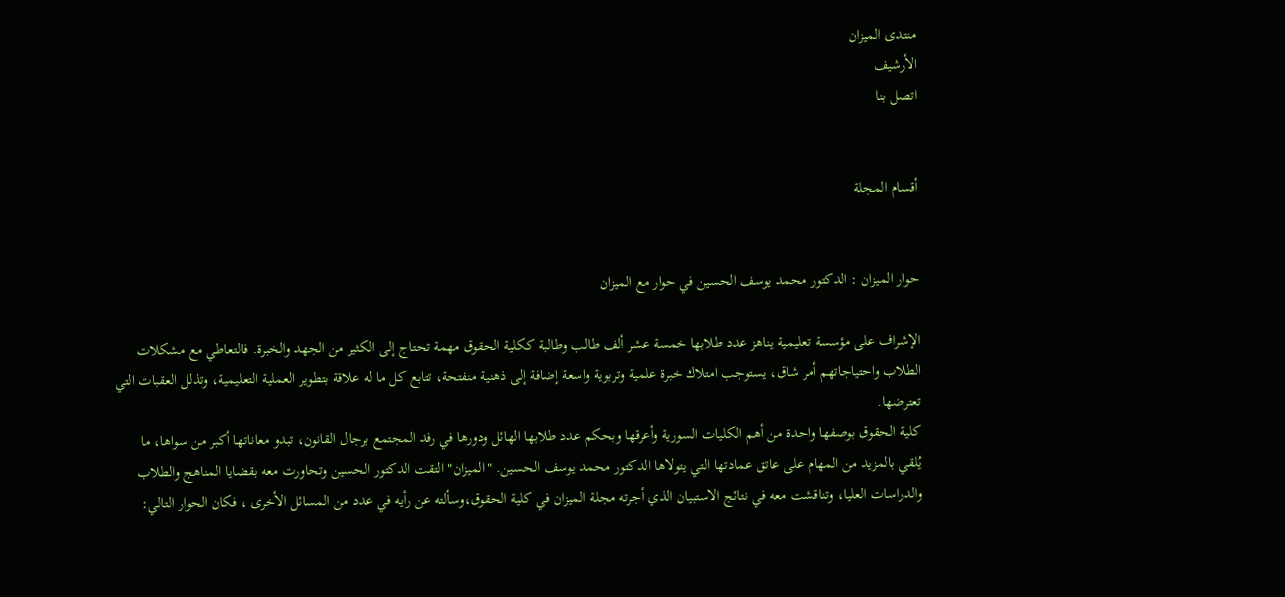منتدى الميزان
الأرشيف
اتصل بنا


أقسام المجلة


حوار الميزان : الدكتور محمد يوسف الحسين في حوار مع الميزان

الإشراف على مؤسسة تعليمية يناهز عدد طلابها خمسة عشر ألف طالب وطالبة ككلية الحقوق مهمة تحتاج إلى الكثير من الجهد والخبرة. فالتعاطي مع مشكلات الطلاب واحتياجاتهم أمر شاق، يستوجب امتلاك خبرة علمية وتربوية واسعة إضافة إلى ذهنية منفتحة، تتابع كل ما له علاقة بتطوير العملية التعليمية، وتذلل العقبات التي تعترضها.
كلية الحقوق بوصفها واحدة من أهم الكليات السورية وأعرقها وبحكم عدد طلابها الهائل ودورها في رفد المجتمع برجال القانون، تبدو معاناتها أكبر من سواها، ما يُلقي بالمزيد من المهام على عاتق عمادتها التي يتولاها الدكتور محمد يوسف الحسين. "الميزان" التقت الدكتور الحسين وتحاورت معه بقضايا المناهج والطلاب والدراسات العليا، وتناقشت معه في نتائج الاستبيان الذي أجرته مجلة الميزان في كلية الحقوق،وسألته عن رأيه في عدد من المسائل الأخرى ، فكان الحوار التالي: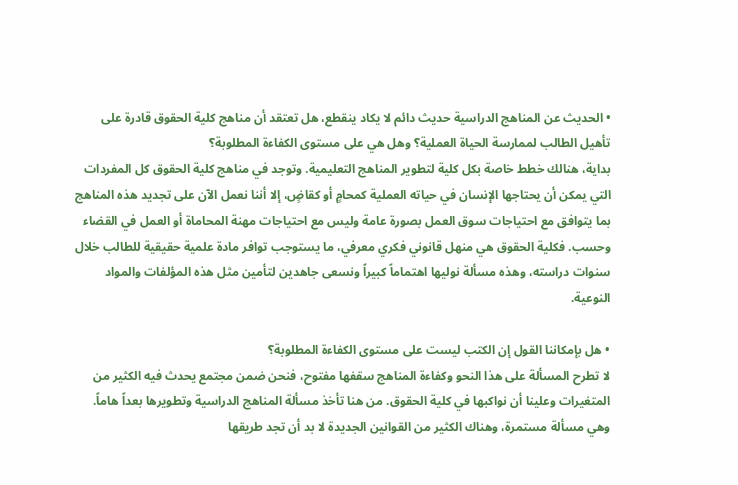• الحديث عن المناهج الدراسية حديث دائم لا يكاد ينقطع، هل تعتقد أن مناهج كلية الحقوق قادرة على تأهيل الطالب لممارسة الحياة العملية؟ وهل هي على مستوى الكفاءة المطلوبة؟
بداية، هنالك خطط خاصة بكل كلية لتطوير المناهج التعليمية. وتوجد في مناهج كلية الحقوق كل المفردات التي يمكن أن يحتاجها الإنسان في حياته العملية كمحامٍ أو كقاضٍ، إلا أننا نعمل الآن على تجديد هذه المناهج بما يتوافق مع احتياجات سوق العمل بصورة عامة وليس مع احتياجات مهنة المحاماة أو العمل في القضاء وحسب. فكلية الحقوق هي منهل قانوني فكري معرفي، ما يستوجب توافر مادة علمية حقيقية للطالب خلال سنوات دراسته، وهذه مسألة نوليها اهتماماً كبيراً ونسعى جاهدين لتأمين مثل هذه المؤلفات والمواد النوعية.

• هل بإمكاننا القول إن الكتب ليست على مستوى الكفاءة المطلوبة؟
لا تطرح المسألة على هذا النحو وكفاءة المناهج سقفها مفتوح، فنحن ضمن مجتمع يحدث فيه الكثير من المتغيرات وعلينا أن نواكبها في كلية الحقوق. من هنا تأخذ مسألة المناهج الدراسية وتطويرها بعداً هاماً. وهي مسألة مستمرة، وهناك الكثير من القوانين الجديدة لا بد أن تجد طريقها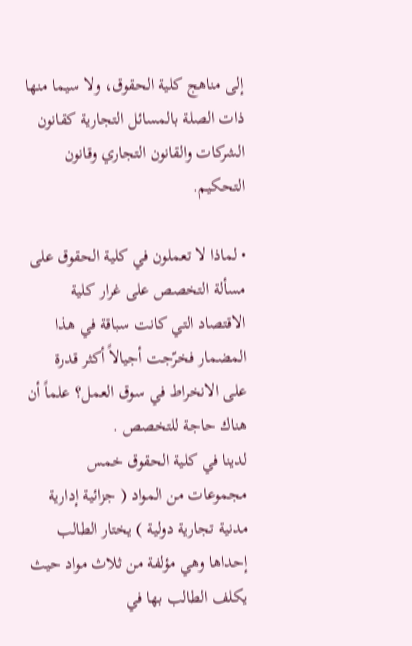إلى مناهج كلية الحقوق، ولا سيما منها ذات الصلة بالمسائل التجارية كقانون الشركات والقانون التجاري وقانون التحكيم.

• لماذا لا تعملون في كلية الحقوق على مسألة التخصص على غرار كلية الاقتصاد التي كانت سباقة في هذا المضمار فخرّجت أجيالاً أكثر قدرة على الانخراط في سوق العمل؟ علماً أن هناك حاجة للتخصص .
لدينا في كلية الحقوق خمس مجموعات من المواد ( جزائية إدارية مدنية تجارية دولية ) يختار الطالب إحداها وهي مؤلفة من ثلاث مواد حيث يكلف الطالب بها في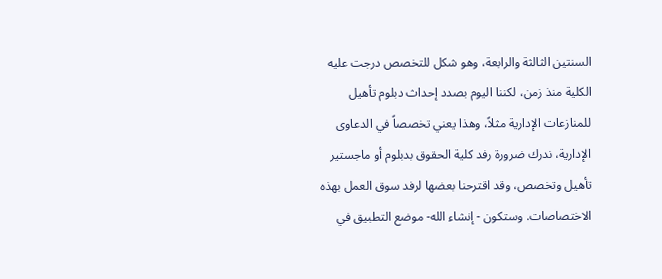السنتين الثالثة والرابعة، وهو شكل للتخصص درجت عليه الكلية منذ زمن، لكننا اليوم بصدد إحداث دبلوم تأهيل للمنازعات الإدارية مثلاً، وهذا يعني تخصصاً في الدعاوى الإدارية، ندرك ضرورة رفد كلية الحقوق بدبلوم أو ماجستير تأهيل وتخصص، وقد اقترحنا بعضها لرفد سوق العمل بهذه الاختصاصات. وستكون - إنشاء الله- موضع التطبيق في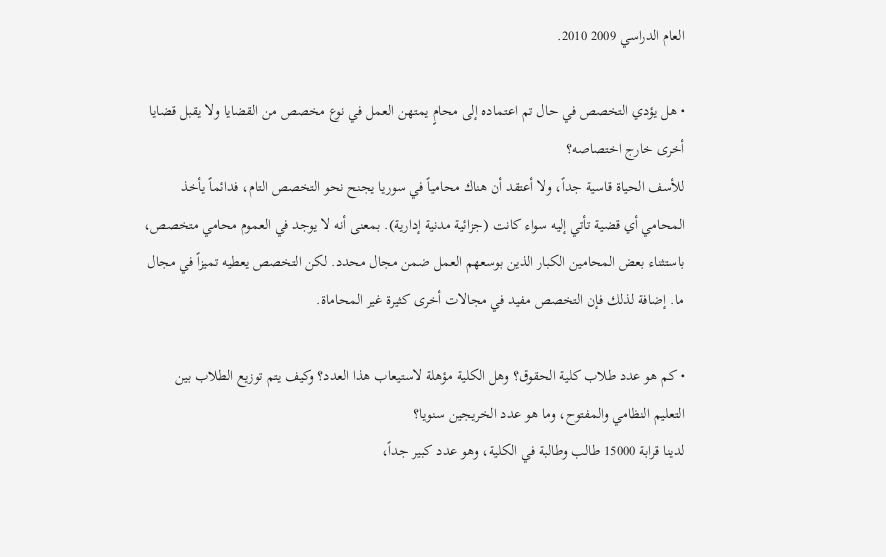العام الدراسي 2009 2010.

• هل يؤدي التخصص في حال تم اعتماده إلى محامٍ يمتهن العمل في نوع مخصص من القضايا ولا يقبل قضايا أخرى خارج اختصاصه؟
للأسف الحياة قاسية جداً، ولا أعتقد أن هناك محامياً في سوريا يجنح نحو التخصص التام، فدائماً يأخذ المحامي أي قضية تأتي إليه سواء كانت (جزائية مدنية إدارية). بمعنى أنه لا يوجد في العموم محامي متخصص، باستثناء بعض المحامين الكبار الذين بوسعهم العمل ضمن مجال محدد. لكن التخصص يعطيه تميزاً في مجال ما. إضافة لذلك فإن التخصص مفيد في مجالات أخرى كثيرة غير المحاماة.

• كم هو عدد طلاب كلية الحقوق؟ وهل الكلية مؤهلة لاستيعاب هذا العدد؟ وكيف يتم توزيع الطلاب بين التعليم النظامي والمفتوح، وما هو عدد الخريجين سنويا؟
لدينا قرابة 15000 طالب وطالبة في الكلية، وهو عدد كبير جداً،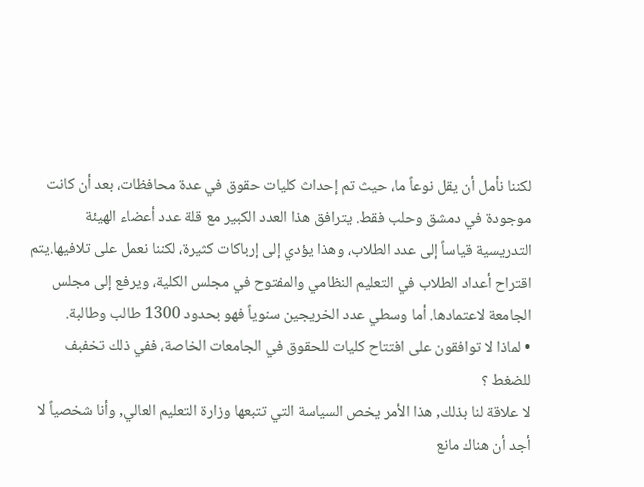لكننا نأمل أن يقل نوعاً ما، حيث تم إحداث كليات حقوق في عدة محافظات، بعد أن كانت موجودة في دمشق وحلب فقط. يترافق هذا العدد الكبير مع قلة عدد أعضاء الهيئة التدريسية قياساً إلى عدد الطلاب، وهذا يؤدي إلى إرباكات كثيرة، لكننا نعمل على تلافيها.يتم اقتراح أعداد الطلاب في التعليم النظامي والمفتوح في مجلس الكلية، ويرفع إلى مجلس الجامعة لاعتمادها. أما وسطي عدد الخريجين سنوياً فهو بحدود 1300 طالب وطالبة.
• لماذا لا توافقون على افتتاح كليات للحقوق في الجامعات الخاصة، ففي ذلك تخفبف للضغط ؟
لا علاقة لنا بذلك, هذا الأمر يخص السياسة التي تتبعها وزارة التعليم العالي, وأنا شخصياً لا أجد أن هناك مانع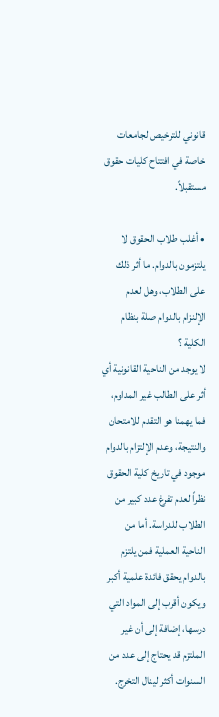قانوني للترخيص لجامعات خاصة في افتتاح كليات حقوق مستقبلاً.

• أغلب طلاب الحقوق لا يلتزمون بالدوام. ما أثر ذلك على الطلاب، وهل لعدم الإلنزام بالدوام صلة بنظام الكلية ؟
لا يوجد من الناحية القانونية أي أثر على الطالب غير المداوم، فما يهمنا هو التقدم للامتحان والنتيجة، وعدم الإلتزام بالدوام موجود في تاريخ كلية الحقوق نظراً لعدم تفرغ عدد كبير من الطلاب للدراسة. أما من الناحية العملية فمن يلتزم بالدوام يحقق فائدة علمية أكبر ويكون أقرب إلى المواد التي درسها، إضافة إلى أن غير الملتزم قد يحتاج إلى عدد من السنوات أكثر لينال التخرج.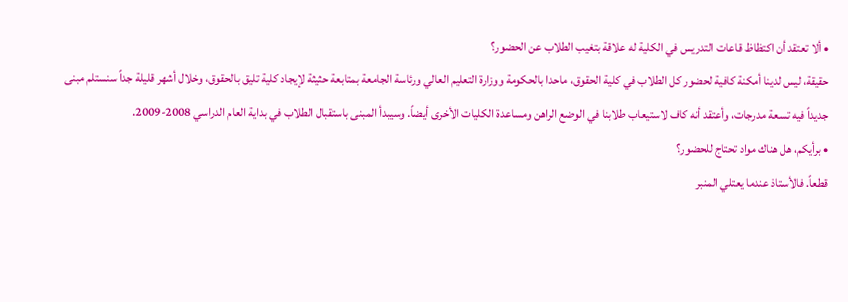• ألا تعتقد أن اكتظاظ قاعات التدريس في الكلية له علاقة بتغيب الطلاب عن الحضور؟
حقيقة، ليس لدينا أمكنة كافية لحضور كل الطلاب في كلية الحقوق، ماحدا بالحكومة ووزارة التعليم العالي ورئاسة الجامعة بمتابعة حثيثة لإيجاد كلية تليق بالحقوق، وخلال أشهر قليلة جداً سنستلم مبنى جديداً فيه تسعة مدرجات، وأعتقد أنه كاف لاستيعاب طلابنا في الوضع الراهن ومساعدة الكليات الأخرى أيضاً. وسيبدأ المبنى باستقبال الطلاب في بداية العام الدراسي 2008-2009.
• برأيكم، هل هناك مواد تحتاج للحضور؟
قطعاً. فالأستاذ عندما يعتلي المنبر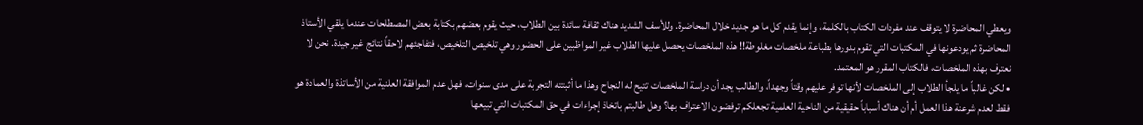ويعطي المحاضرة لا يتوقف عند مفردات الكتاب بالكلمة، وإنما يقدم كل ما هو جديد خلال المحاضرة. وللأسف الشديد هناك ثقافة سائدة بين الطلاب، حيث يقوم بعضهم بكتابة بعض المصطلحات عندما يلقي الأستاذ المحاضرة ثم يودعونها في المكتبات التي تقوم بدورها بطباعة ملخصات مغلوطة!! هذه الملخصات يحصل عليها الطلاب غير المواظبين على الحضور وهي تلخيص التلخيص، فتفاجئهم لاحقاً نتائج غير جيدة. نحن لا نعترف بهذه الملخصات، فالكتاب المقرر هو المعتمد.
• لكن غالباً ما يلجأ الطلاب إلى الملخصات لأنها توفر عليهم وقتاً وجهداً، والطالب يجد أن دراسة الملخصات تتيح له النجاح وهذا ما أثبتته التجربة على مدى سنوات، فهل عدم الموافقة العلنية من الأساتذة والعمادة هو فقط لعدم شرعنة هذا العمل أم أن هناك أسباباً حقيقية من الناحية العلمية تجعلكم ترفضون الاعتراف بها؟ وهل طالبتم باتخاذ إجراءات في حق المكتبات التي تبيعها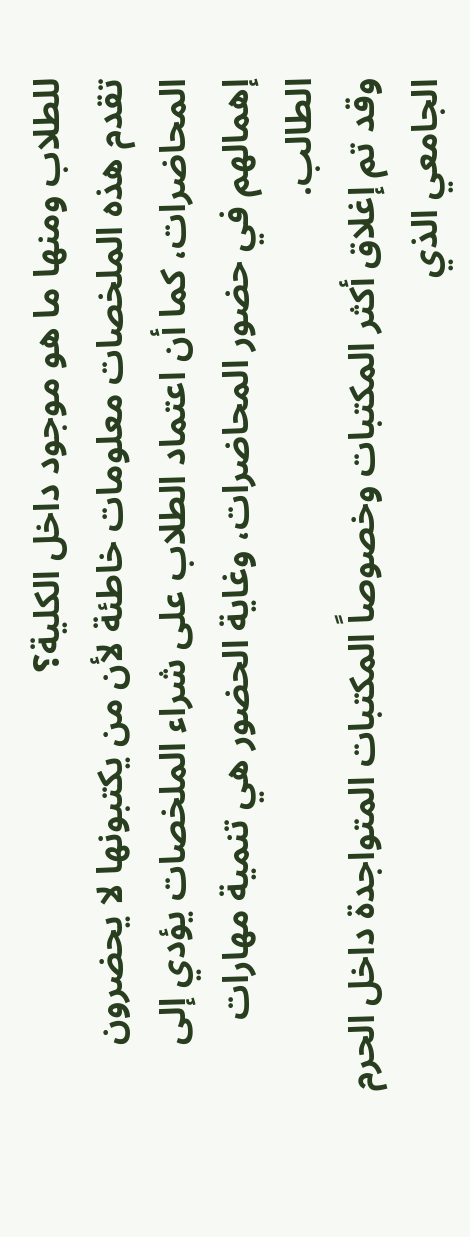للطلاب ومنها ما هو موجود داخل الكلية؟
تقدم هذه الملخصات معلومات خاطئة لأن من يكتبونها لا يحضرون المحاضرات، كما أن اعتماد الطلاب على شراء الملخصات يؤدي إلى إهمالهم في حضور المحاضرات، وغاية الحضور هي تنمية مهارات الطالب.
وقد تم إغلاق أكثر المكتبات وخصوصاً المكتبات المتواجدة داخل الحرم الجامعي الذي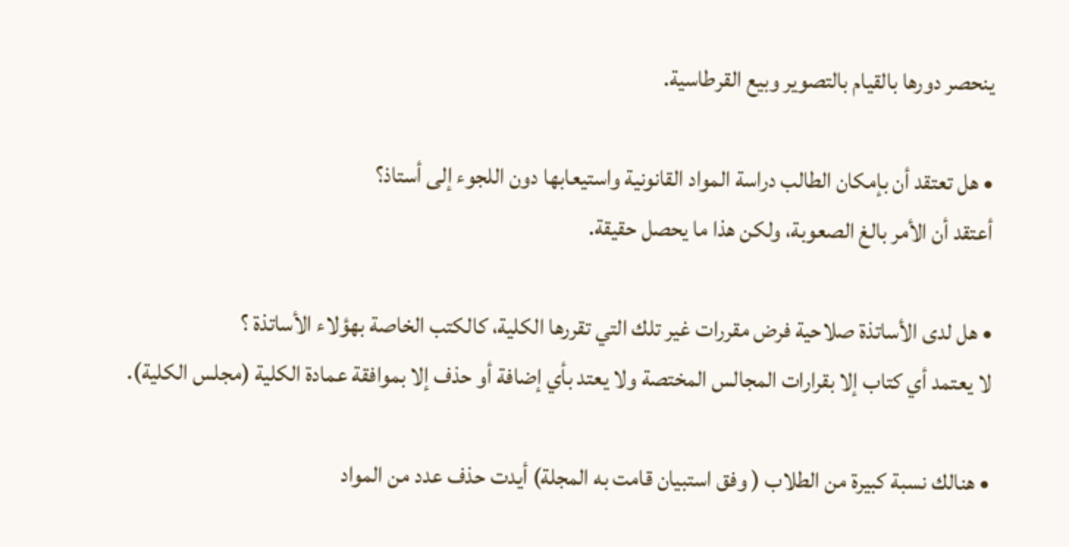ينحصر دورها بالقيام بالتصوير وبيع القرطاسية.

• هل تعتقد أن بإمكان الطالب دراسة المواد القانونية واستيعابها دون اللجوء إلى أستاذ؟
أعتقد أن الأمر بالغ الصعوبة، ولكن هذا ما يحصل حقيقة.

• هل لدى الأساتذة صلاحية فرض مقررات غير تلك التي تقررها الكلية، كالكتب الخاصة بهؤلاء الأساتذة ؟
لا يعتمد أي كتاب إلا بقرارات المجالس المختصة ولا يعتد بأي إضافة أو حذف إلا بموافقة عمادة الكلية (مجلس الكلية).

• هنالك نسبة كبيرة من الطلاب ( وفق استبيان قامت به المجلة) أيدت حذف عدد من المواد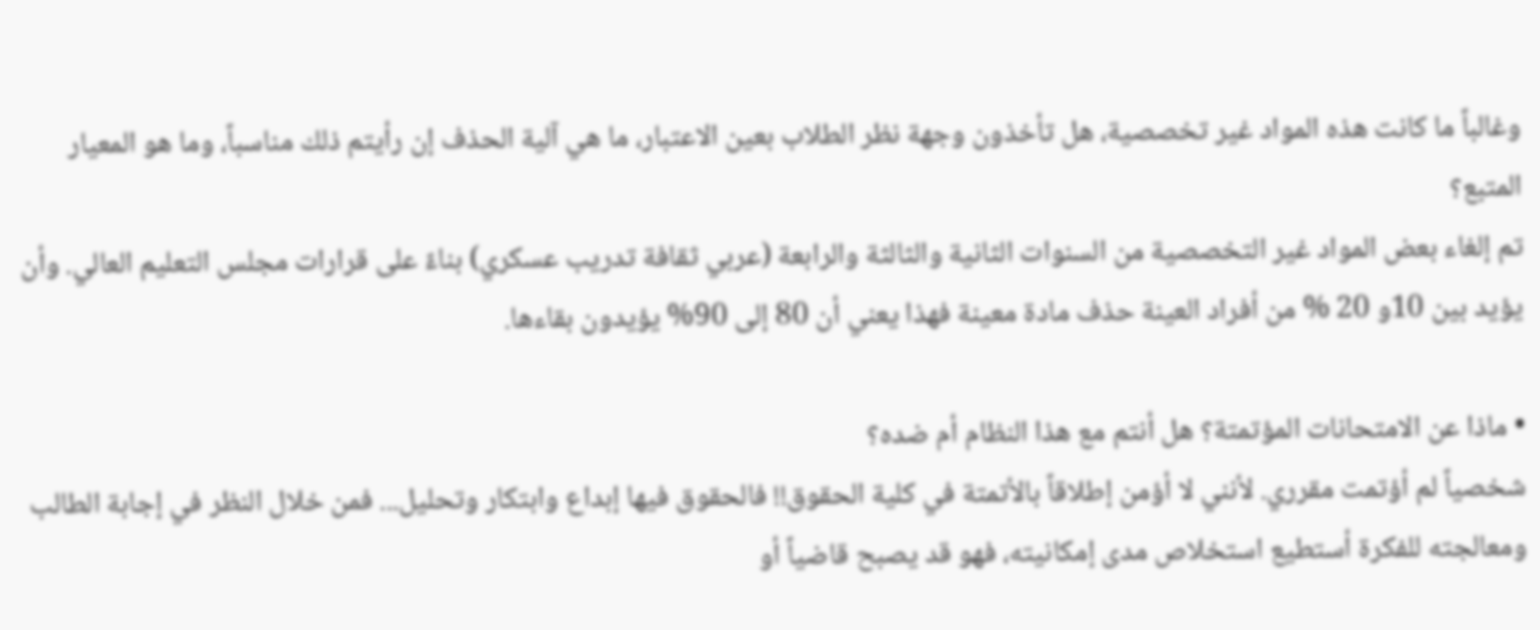وغالباً ما كانت هذه المواد غير تخصصية، هل تأخذون وجهة نظر الطلاب بعين الاعتبار، ما هي آلية الحذف إن رأيتم ذلك مناسباً، وما هو المعيار المتبع؟
تم إلغاء بعض المواد غير التخصصية من السنوات الثانية والثالثة والرابعة (عربي ثقافة تدريب عسكري) بناءً على قرارات مجلس التعليم العالي. وأن يؤيد بين 10و 20 % من أفراد العينة حذف مادة معينة فهذا يعني أن 80 إلى 90% يؤيدون بقاءها.

• ماذا عن الامتحانات المؤتمتة؟ هل أنتم مع هذا النظام أم ضده؟
شخصياً لم أؤتمت مقرري. لأنني لا أؤمن إطلاقاً بالأتمتة في كلية الحقوق!! فالحقوق فيها إبداع وابتكار وتحليل... فمن خلال النظر في إجابة الطالب ومعالجته للفكرة أستطيع استخلاص مدى إمكانيته، فهو قد يصبح قاضياً أو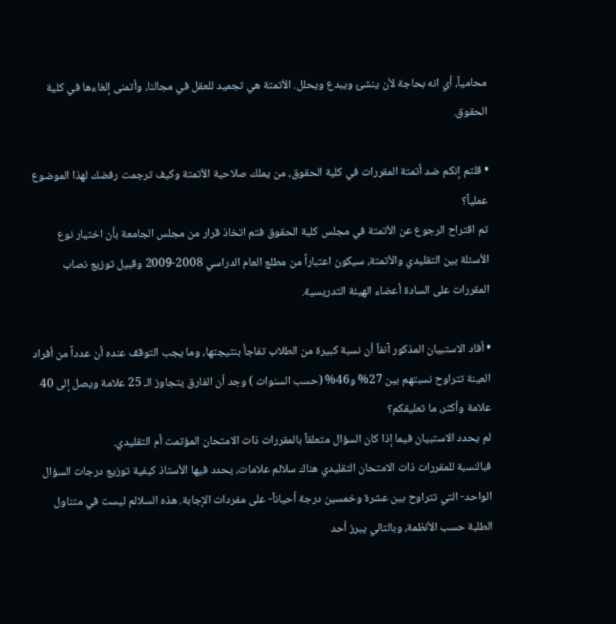محامياً، أي انه بحاجة لأن ينشئ ويبدع ويحلل. الأتمتة هي تجميد للعقل في مجالنا، وأتمنى إلغاءها في كلية الحقوق.

• قلتم إنكم ضد أتمتة المقررات في كلية الحقوق، من يملك صلاحية الأتمتة وكيف ترجمت رفضك لهذا الموضوع عملياً؟
تم اقتراح الرجوع عن الأتمتة في مجلس كلية الحقوق فتم اتخاذ قرار من مجلس الجامعة بأن اختيار نوع الأسئلة بين التقليدي والأتمتة، سيكون اعتباراً من مطلع العام الدراسي 2008-2009 وقبيل توزيع نصاب المقررات على السادة أعضاء الهيئة التدريسية.

• أفاد الاستبيان المذكور آنفاً أن نسبة كبيرة من الطلاب تفاجأ بنتيجتها، وما يجب التوقف عنده أن عدداً من أفراد العينة تتراوح نسبتهم بين 27% و46% (حسب السنوات ) وجد أن الفارق يتجاوز الـ 25 علامة ويصل إلى 40 علامة وأكثر، ما تعليقكم؟
لم يحدد الاستبيان فيما إذا كان السؤال متعلقاً بالمقررات ذات الامتحان المؤتمت أم التقليدي.
فبالنسبة للمقررات ذات الامتحان التقليدي هناك سلالم علامات، يحدد فيها الأستاذ كيفية توزيع درجات السؤال الواحد- التي تتراوح بين عشرة وخمسين درجة أحياناً- على مفردات الإجابة. هذه السلالم ليست في متناول الطلبة حسب الأنظمة، وبالتالي يبرز أحد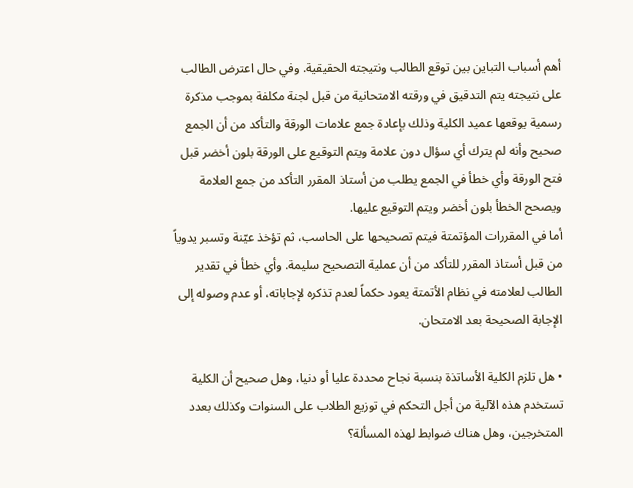أهم أسباب التباين بين توقع الطالب ونتيجته الحقيقية. وفي حال اعترض الطالب على نتيجته يتم التدقيق في ورقته الامتحانية من قبل لجنة مكلفة بموجب مذكرة رسمية يوقعها عميد الكلية وذلك بإعادة جمع علامات الورقة والتأكد من أن الجمع صحيح وأنه لم يترك أي سؤال دون علامة ويتم التوقيع على الورقة بلون أخضر قبل فتح الورقة وأي خطأ في الجمع يطلب من أستاذ المقرر التأكد من جمع العلامة ويصحح الخطأ بلون أخضر ويتم التوقيع عليها.
أما في المقررات المؤتمتة فيتم تصحيحها على الحاسب، ثم تؤخذ عيّنة وتسبر يدوياً من قبل أستاذ المقرر للتأكد من أن عملية التصحيح سليمة. وأي خطأ في تقدير الطالب لعلامته في نظام الأتمتة يعود حكماً لعدم تذكره لإجاباته، أو عدم وصوله إلى الإجابة الصحيحة بعد الامتحان.

• هل تلزم الكلية الأساتذة بنسبة نجاح محددة عليا أو دنيا، وهل صحيح أن الكلية تستخدم هذه الآلية من أجل التحكم في توزيع الطلاب على السنوات وكذلك بعدد المتخرجين، وهل هناك ضوابط لهذه المسألة؟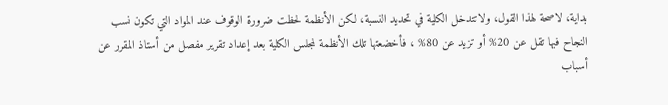بداية، لاصحة لهذا القول، ولاتتدخل الكلية في تحديد النسبة، لكن الأنظمة لحظت ضرورة الوقوف عند المواد التي تكون نسب النجاح فبها تقل عن 20% أو تزيد عن 80% ، فأخضعتها تلك الأنظمة لمجلس الكلية بعد إعداد تقرير مفصل من أستاذ المقرر عن أسباب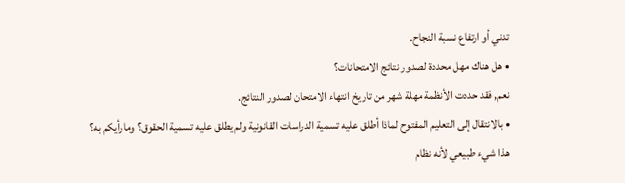تدني أو ارتفاع نسبة النجاح.
• هل هناك مهل محددة لصدور نتائج الامتحانات؟
نعم, فقد حددت الأنظمة مهلة شهر من تاريخ انتهاء الامتحان لصدور النتائج.
• بالانتقال إلى التعليم المفتوح لماذا أطلق عليه تسمية الدراسات القانونية ولم يطلق عليه تسمية الحقوق؟ ومارأيكم به؟
هذا شيء طبيعي لأنه نظام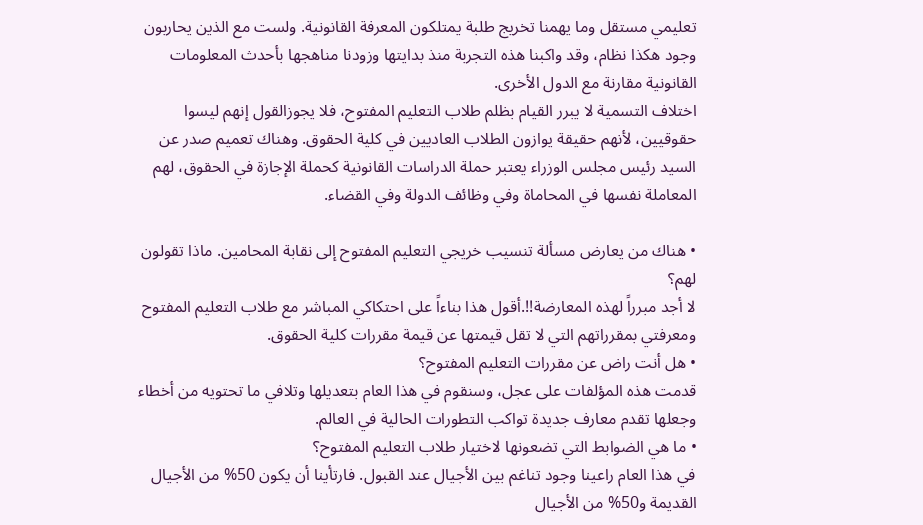تعليمي مستقل وما يهمنا تخريج طلبة يمتلكون المعرفة القانونية. ولست مع الذين يحاربون وجود هكذا نظام، وقد واكبنا هذه التجربة منذ بدايتها وزودنا مناهجها بأحدث المعلومات القانونية مقارنة مع الدول الأخرى.
اختلاف التسمية لا يبرر القيام بظلم طلاب التعليم المفتوح، فلا يجوزالقول إنهم ليسوا حقوقيين، لأنهم حقيقة يوازون الطلاب العاديين في كلية الحقوق. وهناك تعميم صدر عن السيد رئيس مجلس الوزراء يعتبر حملة الدراسات القانونية كحملة الإجازة في الحقوق، لهم المعاملة نفسها في المحاماة وفي وظائف الدولة وفي القضاء.

• هناك من يعارض مسألة تنسيب خريجي التعليم المفتوح إلى نقابة المحامين. ماذا تقولون لهم؟
لا أجد مبرراً لهذه المعارضة!!.أقول هذا بناءاً على احتكاكي المباشر مع طلاب التعليم المفتوح ومعرفتي بمقرراتهم التي لا تقل قيمتها عن قيمة مقررات كلية الحقوق.
• هل أنت راض عن مقررات التعليم المفتوح؟
قدمت هذه المؤلفات على عجل، وسنقوم في هذا العام بتعديلها وتلافي ما تحتويه من أخطاء وجعلها تقدم معارف جديدة تواكب التطورات الحالية في العالم.
• ما هي الضوابط التي تضعونها لاختيار طلاب التعليم المفتوح؟
في هذا العام راعينا وجود تناغم بين الأجيال عند القبول. فارتأينا أن يكون 50% من الأجيال القديمة و50% من الأجيال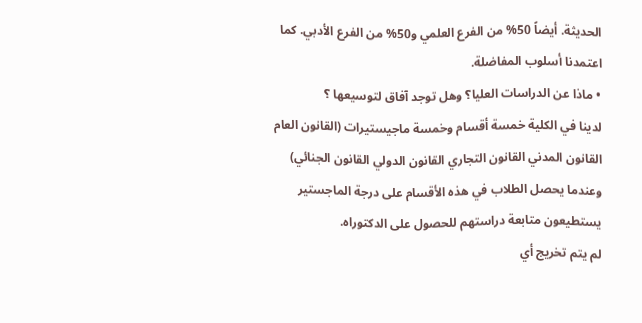الحديثة. أيضاً 50% من الفرع العلمي و50% من الفرع الأدبي. كما اعتمدنا أسلوب المفاضلة.
• ماذا عن الدراسات العليا؟ وهل توجد آفاق لتوسيعها ؟
لدينا في الكلية خمسة أقسام وخمسة ماجيستيرات (القانون العام القانون المدني القانون التجاري القانون الدولي القانون الجنائي) وعندما يحصل الطلاب في هذه الأقسام على درجة الماجستير يستطيعون متابعة دراستهم للحصول على الدكتوراه.
لم يتم تخريج أي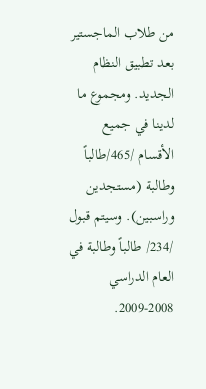من طلاب الماجستير بعد تطبيق النظام الجديد. ومجموع ما لدينا في جميع الأقسام /465/طالباً وطالبة (مستجدين وراسبين). وسيتم قبول /234/ طالباً وطالبة في العام الدراسي 2008-2009.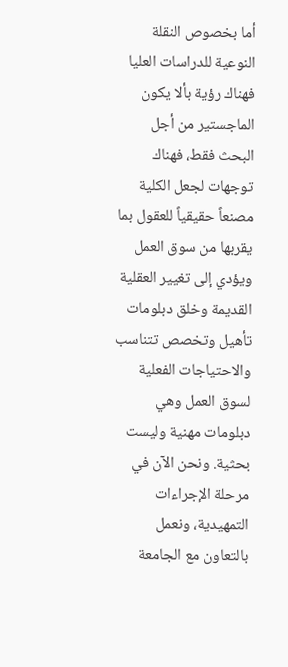أما بخصوص النقلة النوعية للدراسات العليا فهناك رؤية بألا يكون الماجستير من أجل البحث فقط، فهناك توجهات لجعل الكلية مصنعاً حقيقياً للعقول بما يقربها من سوق العمل ويؤدي إلى تغيير العقلية القديمة وخلق دبلومات تأهيل وتخصص تتناسب والاحتياجات الفعلية لسوق العمل وهي دبلومات مهنية وليست بحثية. ونحن الآن في مرحلة الإجراءات التمهيدية، ونعمل بالتعاون مع الجامعة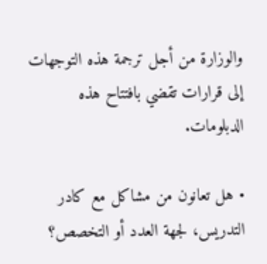والوزارة من أجل ترجمة هذه التوجهات إلى قرارات تقضي بافتتاح هذه الدبلومات.

• هل تعانون من مشاكل مع كادر التدريس، لجهة العدد أو التخصص؟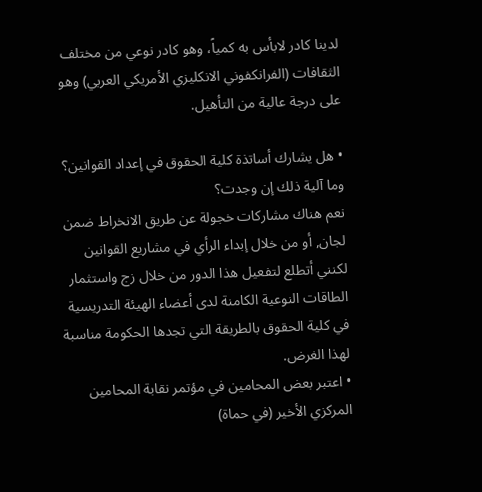لدينا كادر لابأس به كمياً، وهو كادر نوعي من مختلف الثقافات (الفرانكفوني الانكليزي الأمريكي العربي) وهو على درجة عالية من التأهيل.

• هل يشارك أساتذة كلية الحقوق في إعداد القوانين؟ وما آلية ذلك إن وجدت؟
نعم هناك مشاركات خجولة عن طريق الانخراط ضمن لجان, أو من خلال إبداء الرأي في مشاريع القوانين لكنني أتطلع لتفعيل هذا الدور من خلال زج واستثمار الطاقات النوعية الكامنة لدى أعضاء الهيئة التدريسية في كلية الحقوق بالطريقة التي تجدها الحكومة مناسبة لهذا الغرض.
• اعتبر بعض المحامين في مؤتمر نقابة المحامين المركزي الأخير (في حماة)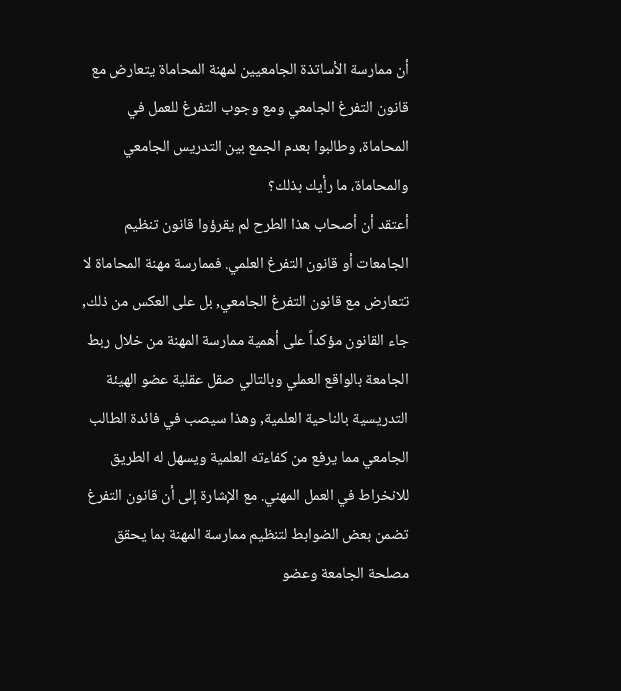أن ممارسة الأساتذة الجامعيين لمهنة المحاماة يتعارض مع قانون التفرغ الجامعي ومع وجوب التفرغ للعمل في المحاماة، وطالبوا بعدم الجمع بين التدريس الجامعي والمحاماة، ما رأيك بذلك؟
أعتقد أن أصحاب هذا الطرح لم يقرؤوا قانون تنظيم الجامعات أو قانون التفرغ العلمي. فممارسة مهنة المحاماة لا تتعارض مع قانون التفرغ الجامعي, بل على العكس من ذلك, جاء القانون مؤكداً على أهمية ممارسة المهنة من خلال ربط الجامعة بالواقع العملي وبالتالي صقل عقلية عضو الهيئة التدريسية بالناحية العلمية, وهذا سيصب في فائدة الطالب الجامعي مما يرفع من كفاءته العلمية ويسهل له الطريق للانخراط في العمل المهني. مع الإشارة إلى أن قانون التفرغ تضمن بعض الضوابط لتنظيم ممارسة المهنة بما يحقق مصلحة الجامعة وعضو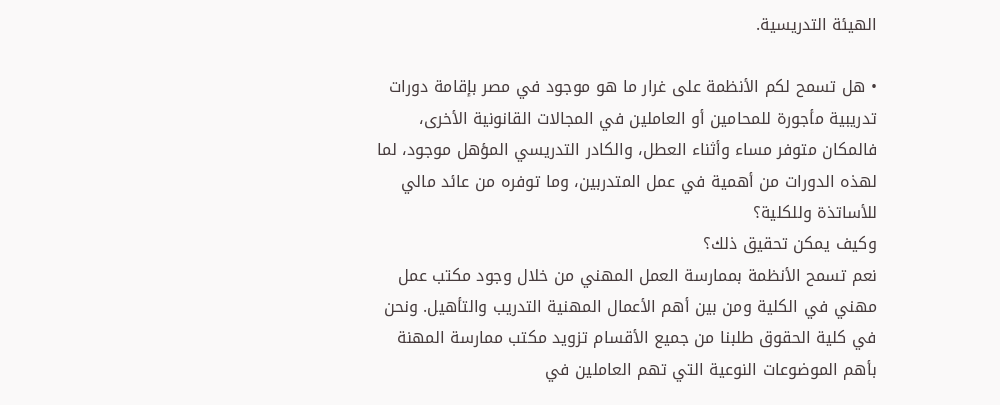الهيئة التدريسية.

• هل تسمح لكم الأنظمة على غرار ما هو موجود في مصر بإقامة دورات تدريبية مأجورة للمحامين أو العاملين في المجالات القانونية الأخرى، فالمكان متوفر مساء وأثناء العطل، والكادر التدريسي المؤهل موجود، لما لهذه الدورات من أهمية في عمل المتدربين، وما توفره من عائد مالي للأساتذة وللكلية؟
وكيف يمكن تحقيق ذلك؟
نعم تسمح الأنظمة بممارسة العمل المهني من خلال وجود مكتب عمل مهني في الكلية ومن بين أهم الأعمال المهنية التدريب والتأهيل. ونحن في كلية الحقوق طلبنا من جميع الأقسام تزويد مكتب ممارسة المهنة بأهم الموضوعات النوعية التي تهم العاملين في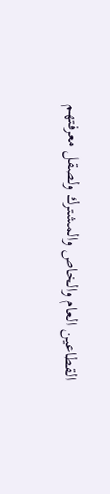القطاعين العام والخاص والمشترك ولصقل معرفتهم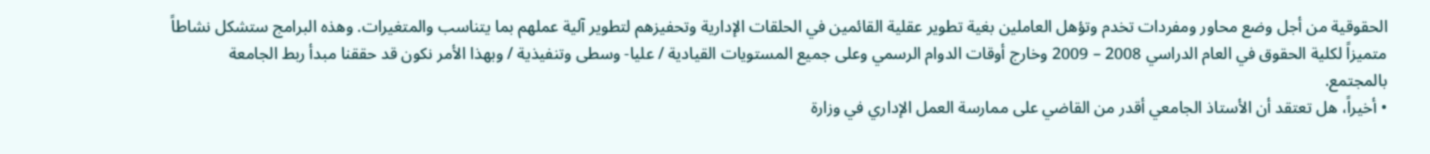الحقوقية من أجل وضع محاور ومفردات تخدم وتؤهل العاملين بغية تطوير عقلية القائمين في الحلقات الإدارية وتحفيزهم لتطوير آلية عملهم بما يتناسب والمتغيرات. وهذه البرامج ستشكل نشاطاً متميزاً لكلية الحقوق في العام الدراسي 2008 – 2009 وخارج أوقات الدوام الرسمي وعلى جميع المستويات القيادية / عليا- وسطى وتنفيذية / وبهذا الأمر نكون قد حققنا مبدأ ربط الجامعة بالمجتمع.
• أخيراً، هل تعتقد أن الأستاذ الجامعي أقدر من القاضي على ممارسة العمل الإداري في وزارة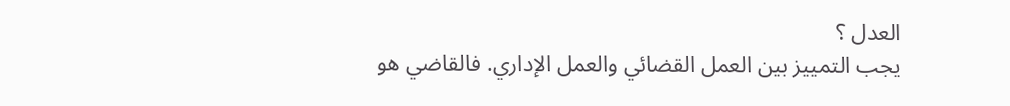العدل ؟
يجب التمييز بين العمل القضائي والعمل الإداري. فالقاضي هو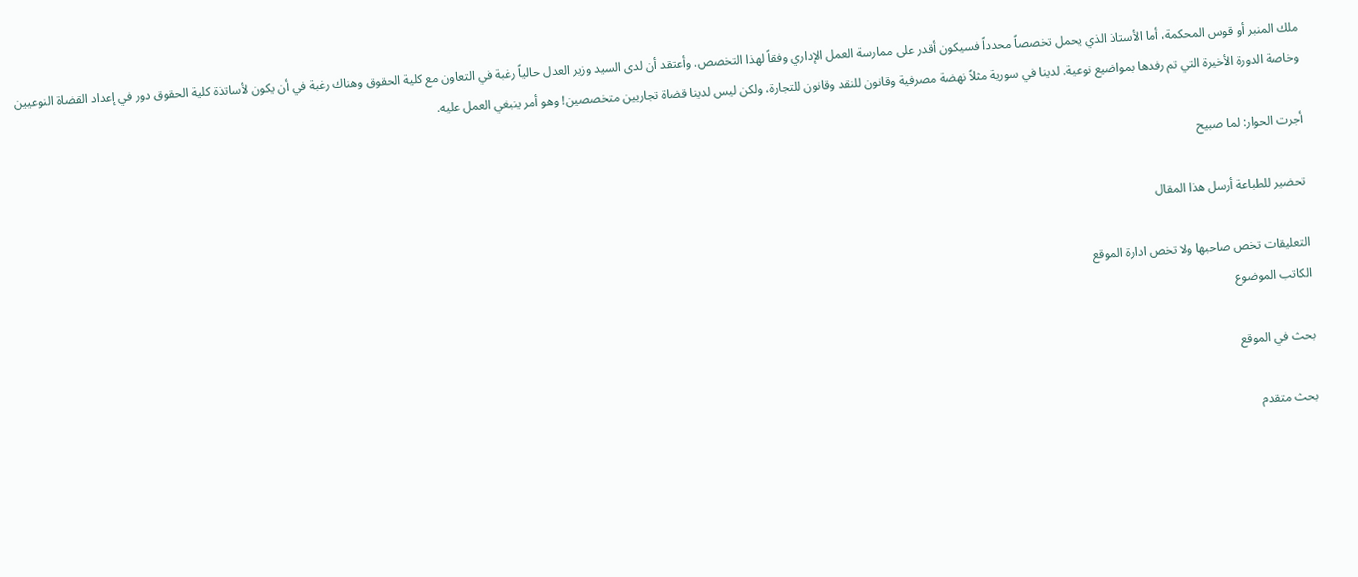ملك المنبر أو قوس المحكمة، أما الأستاذ الذي يحمل تخصصاً محدداً فسيكون أقدر على ممارسة العمل الإداري وفقاً لهذا التخصص. وأعتقد أن لدى السيد وزير العدل حالياً رغبة في التعاون مع كلية الحقوق وهناك رغبة في أن يكون لأساتذة كلية الحقوق دور في إعداد القضاة النوعيين وخاصة الدورة الأخيرة التي تم رفدها بمواضيع نوعية. لدينا في سورية مثلاً نهضة مصرفية وقانون للنقد وقانون للتجارة، ولكن ليس لدينا قضاة تجاريين متخصصين! وهو أمر ينبغي العمل عليه.

أجرت الحوار: لما صبيح

تحضير للطباعة أرسل هذا المقال

التعليقات تخص صاحبها ولا تخص ادارة الموقع
الكاتب الموضوع

بحث في الموقع

بحث متقدم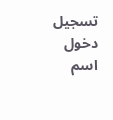تسجيل دخول
اسم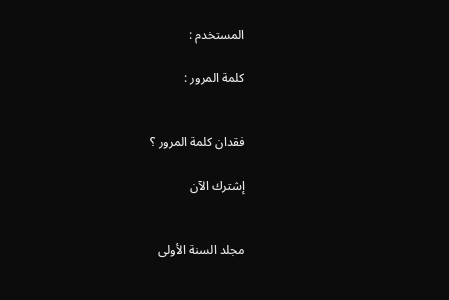المستخدم :

كلمة المرور :


فقدان كلمة المرور ؟

إشترك الآن


مجلد السنة الأولى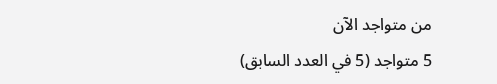من متواجد الآن
5 متواجد (5 في العدد السابق)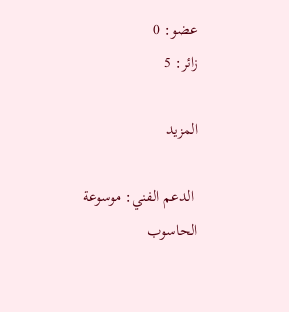عضو: 0
زائر: 5

المزيد

 الدعم الفني: موسوعة الحاسوب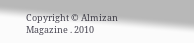Copyright © Almizan Magazine . 2010